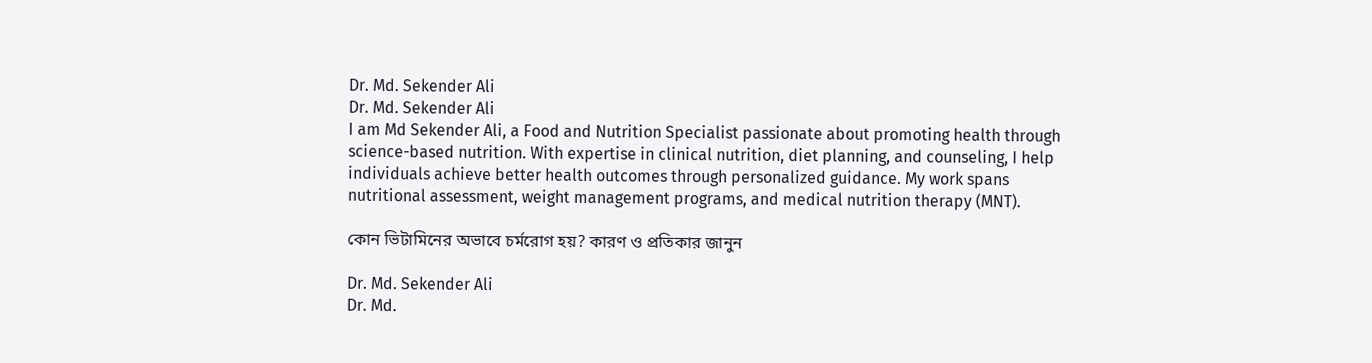Dr. Md. Sekender Ali
Dr. Md. Sekender Ali
I am Md Sekender Ali, a Food and Nutrition Specialist passionate about promoting health through science-based nutrition. With expertise in clinical nutrition, diet planning, and counseling, I help individuals achieve better health outcomes through personalized guidance. My work spans nutritional assessment, weight management programs, and medical nutrition therapy (MNT).

কোন ভিটামিনের অভাবে চর্মরোগ হয়? কারণ ও প্রতিকার জানুন

Dr. Md. Sekender Ali
Dr. Md.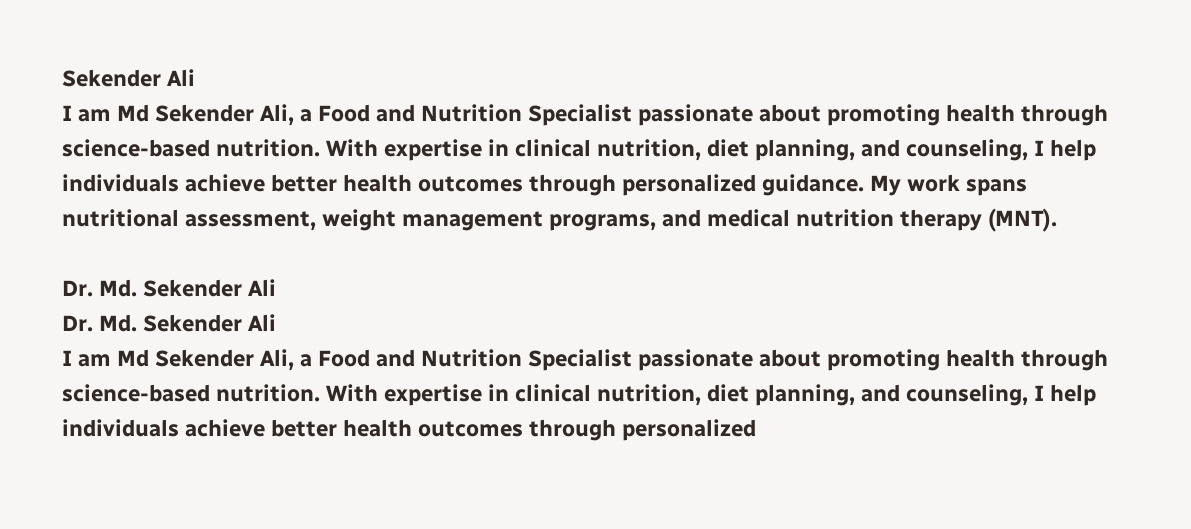Sekender Ali
I am Md Sekender Ali, a Food and Nutrition Specialist passionate about promoting health through science-based nutrition. With expertise in clinical nutrition, diet planning, and counseling, I help individuals achieve better health outcomes through personalized guidance. My work spans nutritional assessment, weight management programs, and medical nutrition therapy (MNT).

Dr. Md. Sekender Ali
Dr. Md. Sekender Ali
I am Md Sekender Ali, a Food and Nutrition Specialist passionate about promoting health through science-based nutrition. With expertise in clinical nutrition, diet planning, and counseling, I help individuals achieve better health outcomes through personalized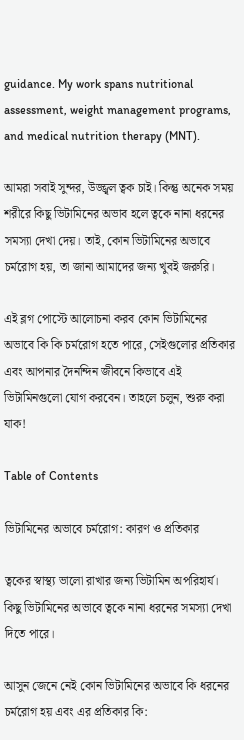guidance. My work spans nutritional assessment, weight management programs, and medical nutrition therapy (MNT).

আমরা সবাই সুন্দর, উজ্জ্বল ত্বক চাই। কিন্তু অনেক সময় শরীরে কিছু ভিটামিনের অভাব হলে ত্বকে নানা ধরনের সমস্যা দেখা দেয়। তাই, কোন ভিটামিনের অভাবে চর্মরোগ হয়, তা জানা আমাদের জন্য খুবই জরুরি।

এই ব্লগ পোস্টে আলোচনা করব কোন ভিটামিনের অভাবে কি কি চর্মরোগ হতে পারে, সেইগুলোর প্রতিকার এবং আপনার দৈনন্দিন জীবনে কিভাবে এই ভিটামিনগুলো যোগ করবেন। তাহলে চলুন, শুরু করা যাক!

Table of Contents

ভিটামিনের অভাবে চর্মরোগ: কারণ ও প্রতিকার

ত্বকের স্বাস্থ্য ভালো রাখার জন্য ভিটামিন অপরিহার্য। কিছু ভিটামিনের অভাবে ত্বকে নানা ধরনের সমস্যা দেখা দিতে পারে।

আসুন জেনে নেই কোন ভিটামিনের অভাবে কি ধরনের চর্মরোগ হয় এবং এর প্রতিকার কি: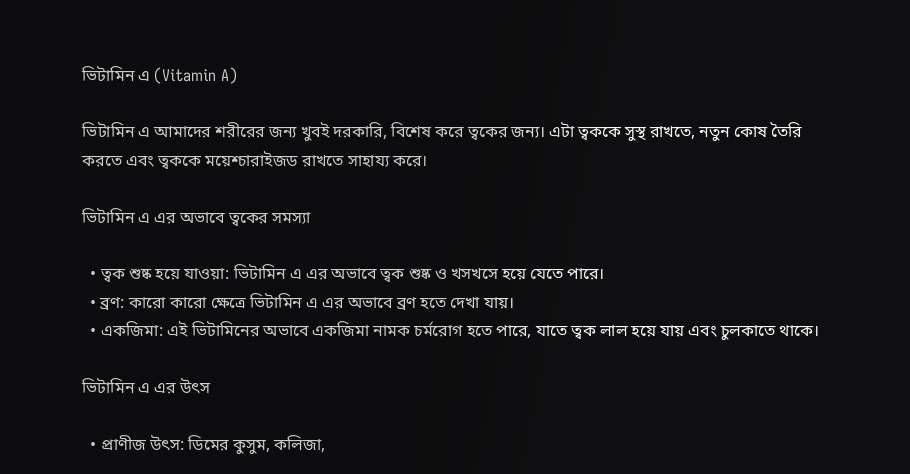ভিটামিন এ (Vitamin A)

ভিটামিন এ আমাদের শরীরের জন্য খুবই দরকারি, বিশেষ করে ত্বকের জন্য। এটা ত্বককে সুস্থ রাখতে, নতুন কোষ তৈরি করতে এবং ত্বককে ময়েশ্চারাইজড রাখতে সাহায্য করে।

ভিটামিন এ এর অভাবে ত্বকের সমস্যা

  • ত্বক শুষ্ক হয়ে যাওয়া: ভিটামিন এ এর অভাবে ত্বক শুষ্ক ও খসখসে হয়ে যেতে পারে।
  • ব্রণ: কারো কারো ক্ষেত্রে ভিটামিন এ এর অভাবে ব্রণ হতে দেখা যায়।
  • একজিমা: এই ভিটামিনের অভাবে একজিমা নামক চর্মরোগ হতে পারে, যাতে ত্বক লাল হয়ে যায় এবং চুলকাতে থাকে।

ভিটামিন এ এর উৎস

  • প্রাণীজ উৎস: ডিমের কুসুম, কলিজা,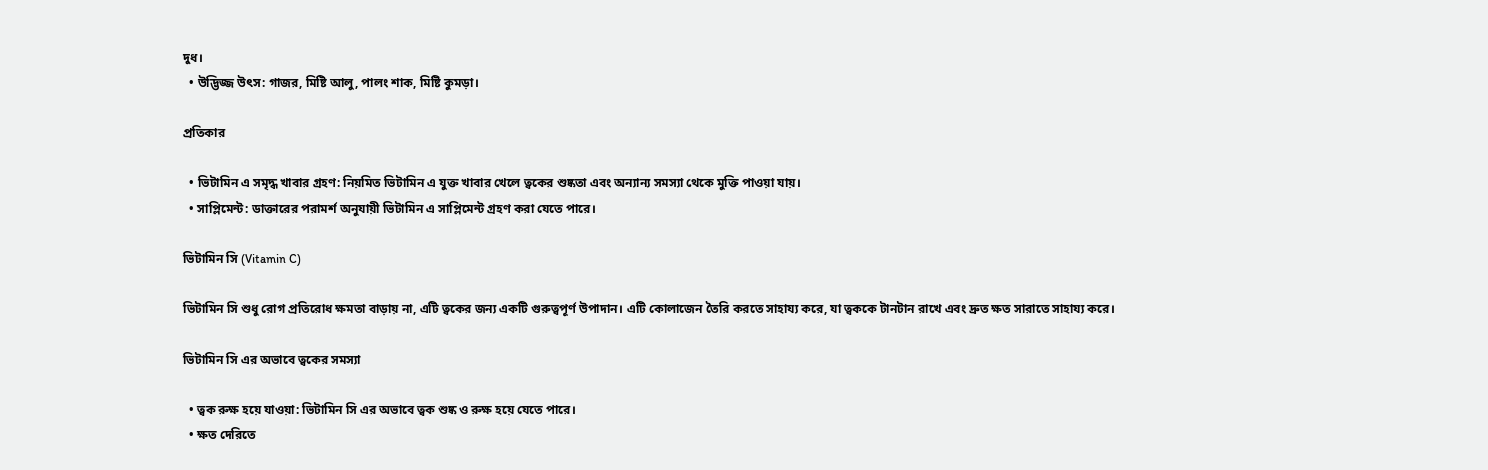দুধ।
  • উদ্ভিজ্জ উৎস: গাজর, মিষ্টি আলু, পালং শাক, মিষ্টি কুমড়া।

প্রতিকার

  • ভিটামিন এ সমৃদ্ধ খাবার গ্রহণ: নিয়মিত ভিটামিন এ যুক্ত খাবার খেলে ত্বকের শুষ্কতা এবং অন্যান্য সমস্যা থেকে মুক্তি পাওয়া যায়।
  • সাপ্লিমেন্ট: ডাক্তারের পরামর্শ অনুযায়ী ভিটামিন এ সাপ্লিমেন্ট গ্রহণ করা যেতে পারে।

ভিটামিন সি (Vitamin C)

ভিটামিন সি শুধু রোগ প্রতিরোধ ক্ষমতা বাড়ায় না, এটি ত্বকের জন্য একটি গুরুত্বপূর্ণ উপাদান। এটি কোলাজেন তৈরি করতে সাহায্য করে, যা ত্বককে টানটান রাখে এবং দ্রুত ক্ষত সারাতে সাহায্য করে।

ভিটামিন সি এর অভাবে ত্বকের সমস্যা

  • ত্বক রুক্ষ হয়ে যাওয়া: ভিটামিন সি এর অভাবে ত্বক শুষ্ক ও রুক্ষ হয়ে যেতে পারে।
  • ক্ষত দেরিতে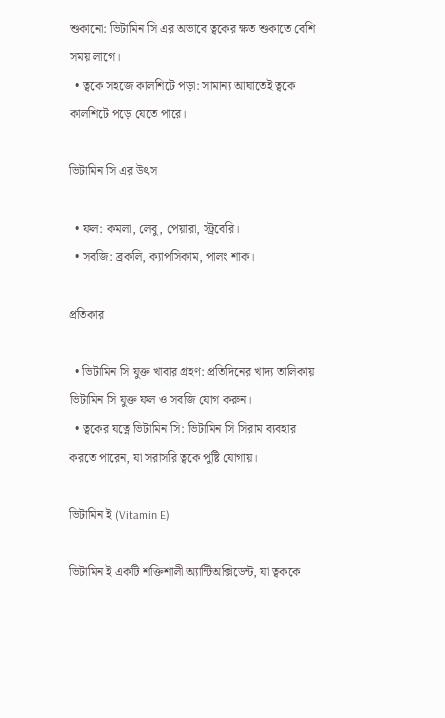শুকানো: ভিটামিন সি এর অভাবে ত্বকের ক্ষত শুকাতে বেশি সময় লাগে।
  • ত্বকে সহজে কালশিটে পড়া: সামান্য আঘাতেই ত্বকে কালশিটে পড়ে যেতে পারে।

ভিটামিন সি এর উৎস

  • ফল: কমলা, লেবু, পেয়ারা, স্ট্রবেরি।
  • সবজি: ব্রকলি, ক্যাপসিকাম, পালং শাক।

প্রতিকার

  • ভিটামিন সি যুক্ত খাবার গ্রহণ: প্রতিদিনের খাদ্য তালিকায় ভিটামিন সি যুক্ত ফল ও সবজি যোগ করুন।
  • ত্বকের যত্নে ভিটামিন সি: ভিটামিন সি সিরাম ব্যবহার করতে পারেন, যা সরাসরি ত্বকে পুষ্টি যোগায়।

ভিটামিন ই (Vitamin E)

ভিটামিন ই একটি শক্তিশালী অ্যান্টিঅক্সিডেন্ট, যা ত্বককে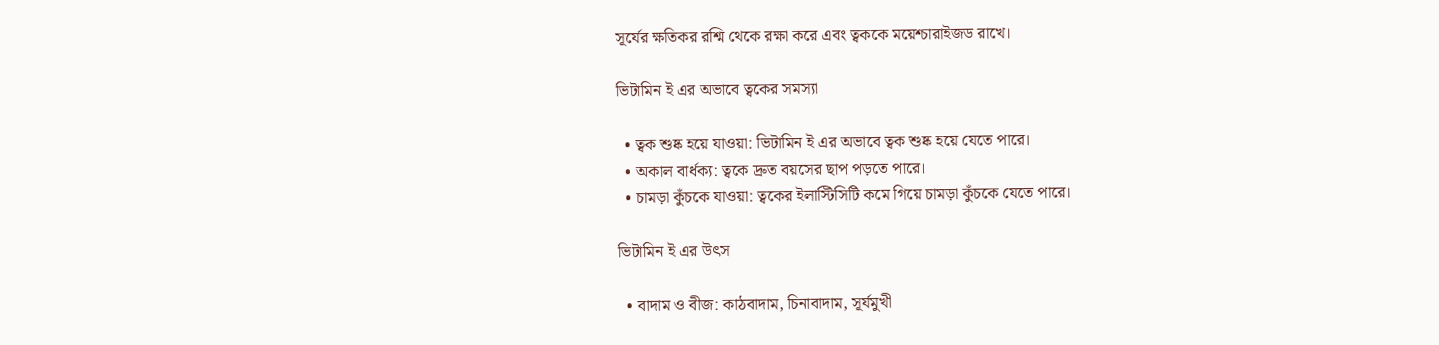সূর্যের ক্ষতিকর রশ্মি থেকে রক্ষা করে এবং ত্বককে ময়েশ্চারাইজড রাখে।

ভিটামিন ই এর অভাবে ত্বকের সমস্যা

  • ত্বক শুষ্ক হয়ে যাওয়া: ভিটামিন ই এর অভাবে ত্বক শুষ্ক হয়ে যেতে পারে।
  • অকাল বার্ধক্য: ত্বকে দ্রুত বয়সের ছাপ পড়তে পারে।
  • চামড়া কুঁচকে যাওয়া: ত্বকের ইলাস্টিসিটি কমে গিয়ে চামড়া কুঁচকে যেতে পারে।

ভিটামিন ই এর উৎস

  • বাদাম ও বীজ: কাঠবাদাম, চিনাবাদাম, সূর্যমুখী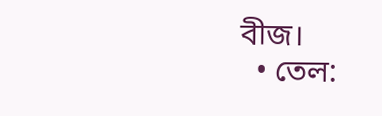বীজ।
  • তেল: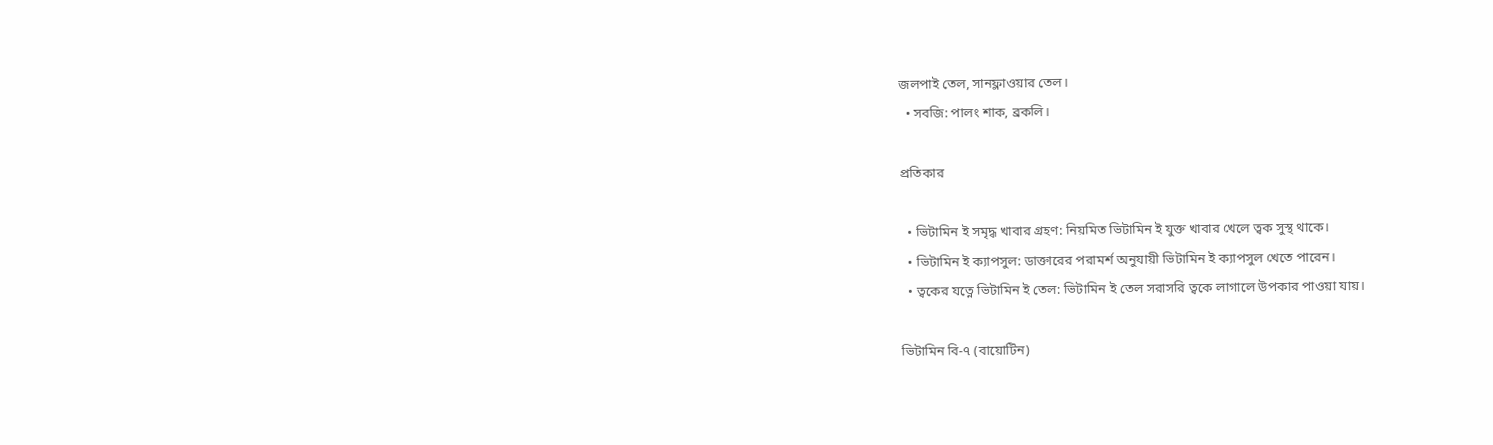জলপাই তেল, সানফ্লাওয়ার তেল।
  • সবজি: পালং শাক, ব্রকলি।

প্রতিকার

  • ভিটামিন ই সমৃদ্ধ খাবার গ্রহণ: নিয়মিত ভিটামিন ই যুক্ত খাবার খেলে ত্বক সুস্থ থাকে।
  • ভিটামিন ই ক্যাপসুল: ডাক্তারের পরামর্শ অনুযায়ী ভিটামিন ই ক্যাপসুল খেতে পারেন।
  • ত্বকের যত্নে ভিটামিন ই তেল: ভিটামিন ই তেল সরাসরি ত্বকে লাগালে উপকার পাওয়া যায়।

ভিটামিন বি-৭ (বায়োটিন)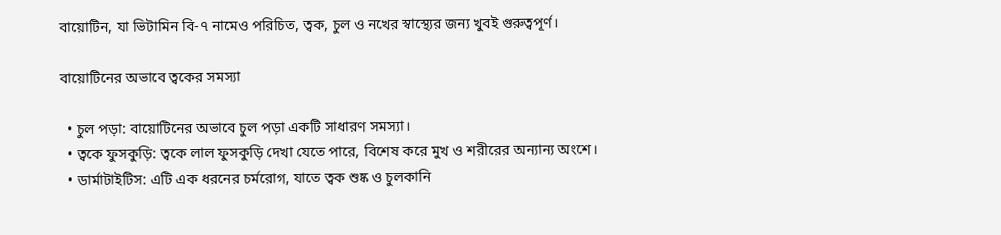বায়োটিন, যা ভিটামিন বি-৭ নামেও পরিচিত, ত্বক, চুল ও নখের স্বাস্থ্যের জন্য খুবই গুরুত্বপূর্ণ।

বায়োটিনের অভাবে ত্বকের সমস্যা

  • চুল পড়া: বায়োটিনের অভাবে চুল পড়া একটি সাধারণ সমস্যা।
  • ত্বকে ফুসকুড়ি: ত্বকে লাল ফুসকুড়ি দেখা যেতে পারে, বিশেষ করে মুখ ও শরীরের অন্যান্য অংশে।
  • ডার্মাটাইটিস: এটি এক ধরনের চর্মরোগ, যাতে ত্বক শুষ্ক ও চুলকানি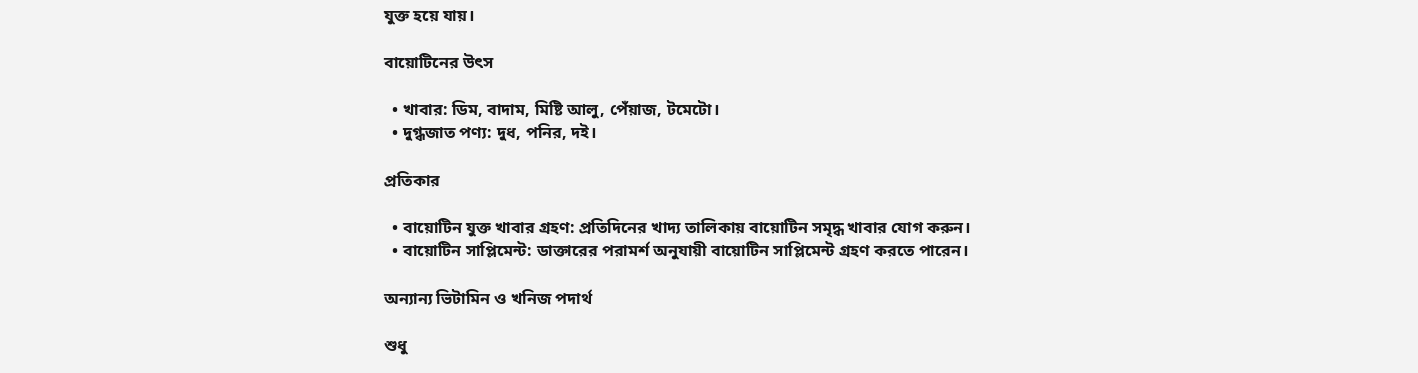যুক্ত হয়ে যায়।

বায়োটিনের উৎস

  • খাবার: ডিম, বাদাম, মিষ্টি আলু, পেঁয়াজ, টমেটো।
  • দুগ্ধজাত পণ্য: দুধ, পনির, দই।

প্রতিকার

  • বায়োটিন যুক্ত খাবার গ্রহণ: প্রতিদিনের খাদ্য তালিকায় বায়োটিন সমৃদ্ধ খাবার যোগ করুন।
  • বায়োটিন সাপ্লিমেন্ট: ডাক্তারের পরামর্শ অনুযায়ী বায়োটিন সাপ্লিমেন্ট গ্রহণ করতে পারেন।

অন্যান্য ভিটামিন ও খনিজ পদার্থ

শুধু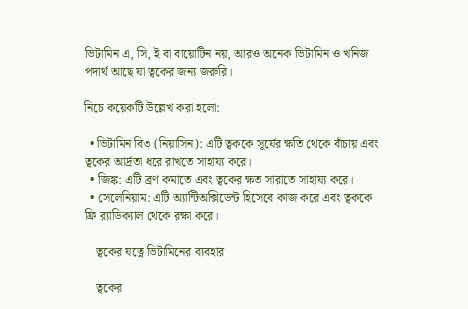ভিটামিন এ, সি, ই বা বায়োটিন নয়, আরও অনেক ভিটামিন ও খনিজ পদার্থ আছে যা ত্বকের জন্য জরুরি।

নিচে কয়েকটি উল্লেখ করা হলো:

  • ভিটামিন বি৩ (নিয়াসিন): এটি ত্বককে সূর্যের ক্ষতি থেকে বাঁচায় এবং ত্বকের আর্দ্রতা ধরে রাখতে সাহায্য করে।
  • জিঙ্ক: এটি ব্রণ কমাতে এবং ত্বকের ক্ষত সারাতে সাহায্য করে।
  • সেলেনিয়াম: এটি অ্যান্টিঅক্সিডেন্ট হিসেবে কাজ করে এবং ত্বককে ফ্রি র‍্যাডিক্যাল থেকে রক্ষা করে।

    ত্বকের যত্নে ভিটামিনের ব্যবহার

    ত্বকের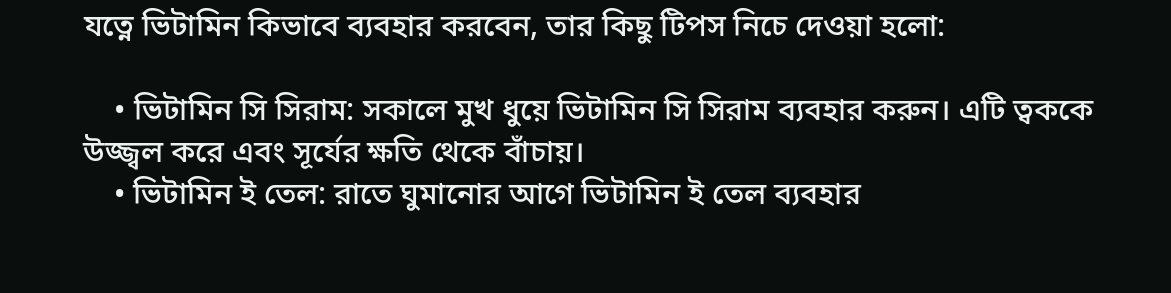যত্নে ভিটামিন কিভাবে ব্যবহার করবেন, তার কিছু টিপস নিচে দেওয়া হলো:

    • ভিটামিন সি সিরাম: সকালে মুখ ধুয়ে ভিটামিন সি সিরাম ব্যবহার করুন। এটি ত্বককে উজ্জ্বল করে এবং সূর্যের ক্ষতি থেকে বাঁচায়।
    • ভিটামিন ই তেল: রাতে ঘুমানোর আগে ভিটামিন ই তেল ব্যবহার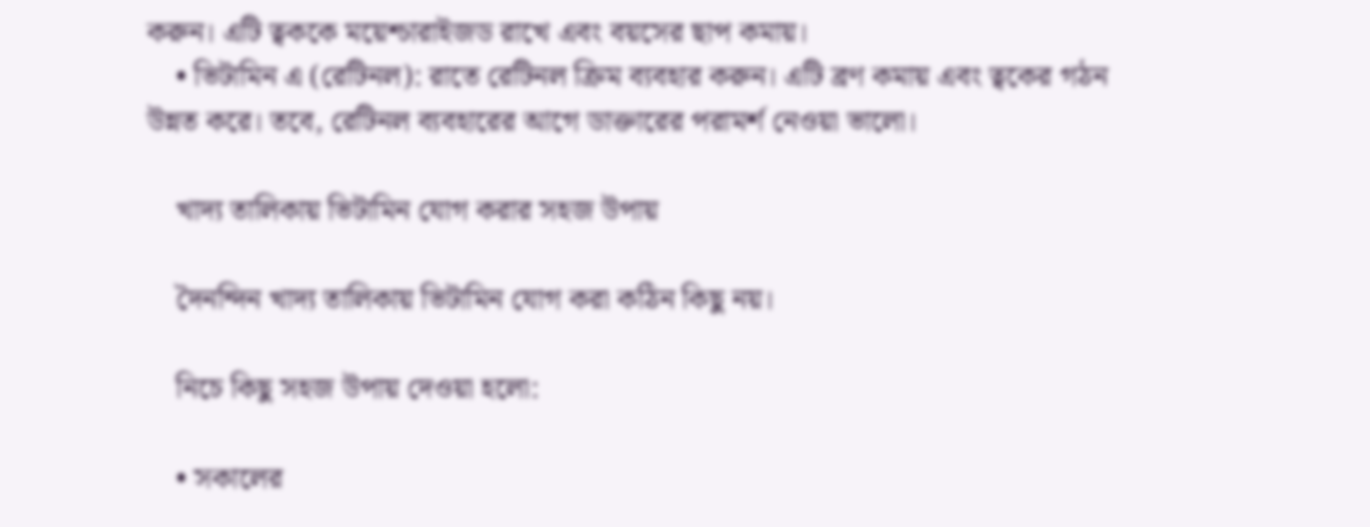করুন। এটি ত্বককে ময়েশ্চারাইজড রাখে এবং বয়সের ছাপ কমায়।
    • ভিটামিন এ (রেটিনল): রাতে রেটিনল ক্রিম ব্যবহার করুন। এটি ব্রণ কমায় এবং ত্বকের গঠন উন্নত করে। তবে, রেটিনল ব্যবহারের আগে ডাক্তারের পরামর্শ নেওয়া ভালো।

    খাদ্য তালিকায় ভিটামিন যোগ করার সহজ উপায়

    দৈনন্দিন খাদ্য তালিকায় ভিটামিন যোগ করা কঠিন কিছু নয়।

    নিচে কিছু সহজ উপায় দেওয়া হলো:

    • সকালের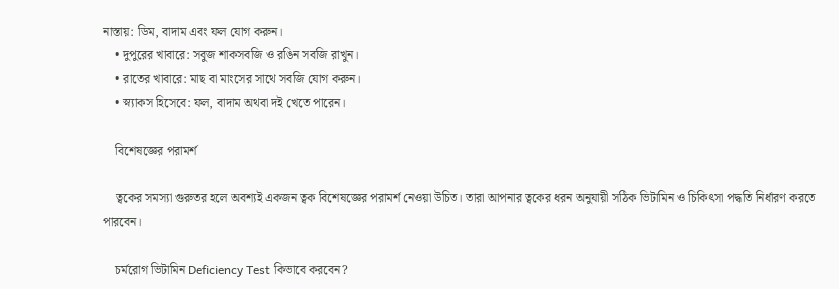নাস্তায়: ডিম, বাদাম এবং ফল যোগ করুন।
    • দুপুরের খাবারে: সবুজ শাকসবজি ও রঙিন সবজি রাখুন।
    • রাতের খাবারে: মাছ বা মাংসের সাথে সবজি যোগ করুন।
    • স্ন্যাকস হিসেবে: ফল, বাদাম অথবা দই খেতে পারেন।

    বিশেষজ্ঞের পরামর্শ

    ত্বকের সমস্যা গুরুতর হলে অবশ্যই একজন ত্বক বিশেষজ্ঞের পরামর্শ নেওয়া উচিত। তারা আপনার ত্বকের ধরন অনুযায়ী সঠিক ভিটামিন ও চিকিৎসা পদ্ধতি নির্ধারণ করতে পারবেন।

    চর্মরোগ ভিটামিন Deficiency Test কিভাবে করবেন?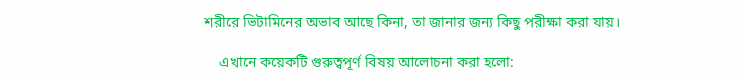শরীরে ভিটামিনের অভাব আছে কিনা, তা জানার জন্য কিছু পরীক্ষা করা যায়।

    এখানে কয়েকটি গুরুত্বপূর্ণ বিষয় আলোচনা করা হলো: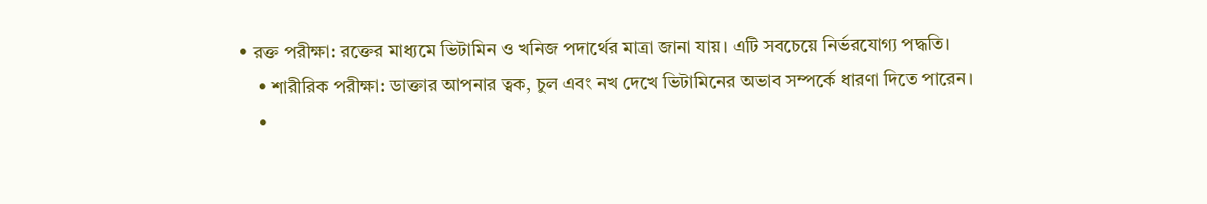• রক্ত পরীক্ষা: রক্তের মাধ্যমে ভিটামিন ও খনিজ পদার্থের মাত্রা জানা যায়। এটি সবচেয়ে নির্ভরযোগ্য পদ্ধতি।
    • শারীরিক পরীক্ষা: ডাক্তার আপনার ত্বক, চুল এবং নখ দেখে ভিটামিনের অভাব সম্পর্কে ধারণা দিতে পারেন।
    •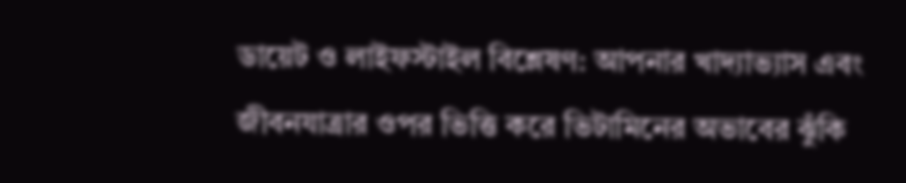ডায়েট ও লাইফস্টাইল বিশ্লেষণ: আপনার খাদ্যাভ্যাস এবং জীবনযাত্রার ওপর ভিত্তি করে ভিটামিনের অভাবের ঝুঁকি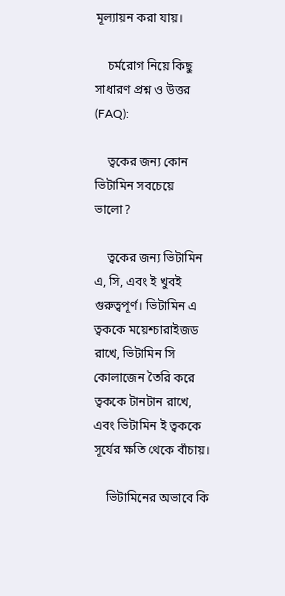মূল্যায়ন করা যায়।

    চর্মরোগ নিয়ে কিছু সাধারণ প্রশ্ন ও উত্তর (FAQ):

    ত্বকের জন্য কোন ভিটামিন সবচেয়ে ভালো?

    ত্বকের জন্য ভিটামিন এ, সি, এবং ই খুবই গুরুত্বপূর্ণ। ভিটামিন এ ত্বককে ময়েশ্চারাইজড রাখে, ভিটামিন সি কোলাজেন তৈরি করে ত্বককে টানটান রাখে, এবং ভিটামিন ই ত্বককে সূর্যের ক্ষতি থেকে বাঁচায়।

    ভিটামিনের অভাবে কি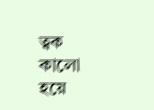ত্বক কালো হয়ে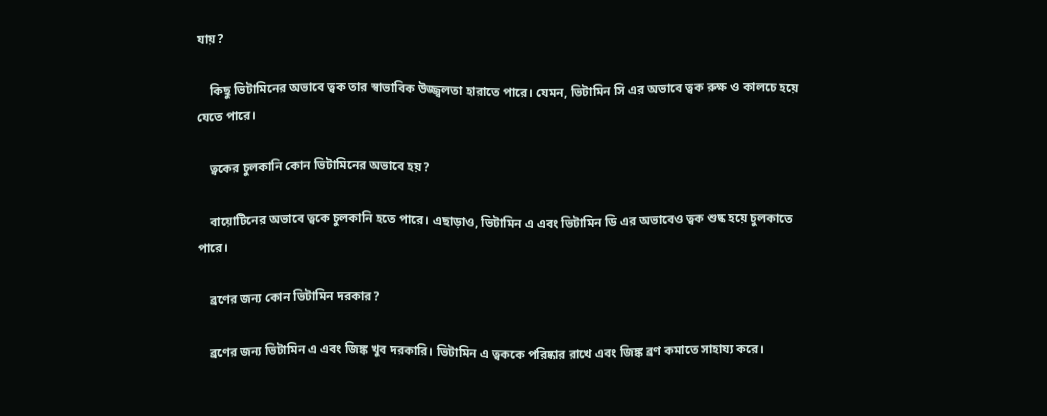যায়?

    কিছু ভিটামিনের অভাবে ত্বক তার স্বাভাবিক উজ্জ্বলতা হারাতে পারে। যেমন, ভিটামিন সি এর অভাবে ত্বক রুক্ষ ও কালচে হয়ে যেতে পারে।

    ত্বকের চুলকানি কোন ভিটামিনের অভাবে হয়?

    বায়োটিনের অভাবে ত্বকে চুলকানি হতে পারে। এছাড়াও, ভিটামিন এ এবং ভিটামিন ডি এর অভাবেও ত্বক শুষ্ক হয়ে চুলকাতে পারে।

    ব্রণের জন্য কোন ভিটামিন দরকার?

    ব্রণের জন্য ভিটামিন এ এবং জিঙ্ক খুব দরকারি। ভিটামিন এ ত্বককে পরিষ্কার রাখে এবং জিঙ্ক ব্রণ কমাতে সাহায্য করে।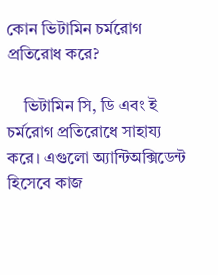কোন ভিটামিন চর্মরোগ প্রতিরোধ করে?

    ভিটামিন সি, ডি এবং ই চর্মরোগ প্রতিরোধে সাহায্য করে। এগুলো অ্যান্টিঅক্সিডেন্ট হিসেবে কাজ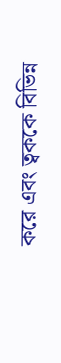করে এবং ত্বককে বিভিন্ন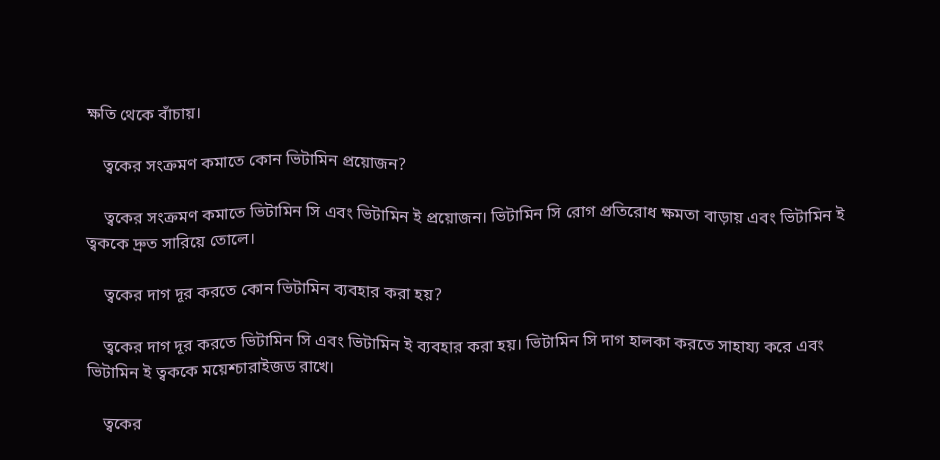ক্ষতি থেকে বাঁচায়।

    ত্বকের সংক্রমণ কমাতে কোন ভিটামিন প্রয়োজন?

    ত্বকের সংক্রমণ কমাতে ভিটামিন সি এবং ভিটামিন ই প্রয়োজন। ভিটামিন সি রোগ প্রতিরোধ ক্ষমতা বাড়ায় এবং ভিটামিন ই ত্বককে দ্রুত সারিয়ে তোলে।

    ত্বকের দাগ দূর করতে কোন ভিটামিন ব্যবহার করা হয়?

    ত্বকের দাগ দূর করতে ভিটামিন সি এবং ভিটামিন ই ব্যবহার করা হয়। ভিটামিন সি দাগ হালকা করতে সাহায্য করে এবং ভিটামিন ই ত্বককে ময়েশ্চারাইজড রাখে।

    ত্বকের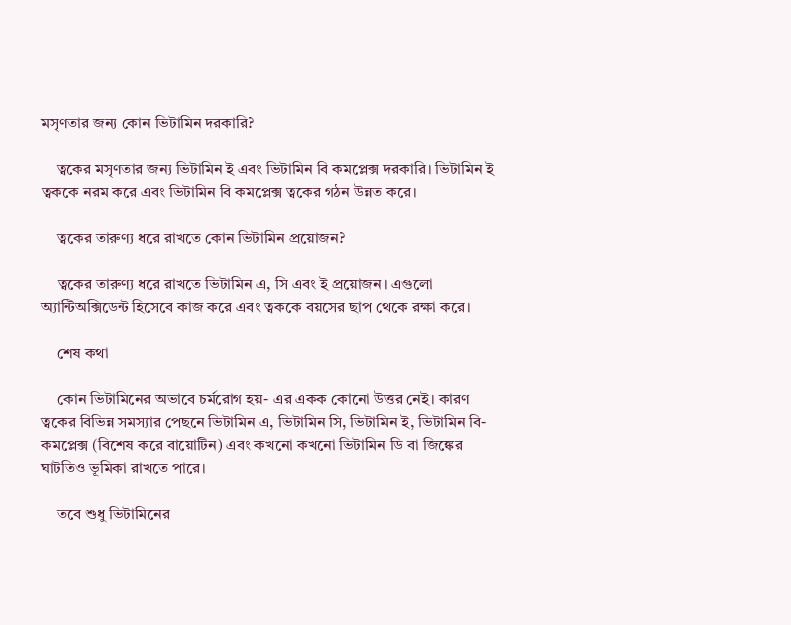মসৃণতার জন্য কোন ভিটামিন দরকারি?

    ত্বকের মসৃণতার জন্য ভিটামিন ই এবং ভিটামিন বি কমপ্লেক্স দরকারি। ভিটামিন ই ত্বককে নরম করে এবং ভিটামিন বি কমপ্লেক্স ত্বকের গঠন উন্নত করে।

    ত্বকের তারুণ্য ধরে রাখতে কোন ভিটামিন প্রয়োজন?

    ত্বকের তারুণ্য ধরে রাখতে ভিটামিন এ, সি এবং ই প্রয়োজন। এগুলো অ্যান্টিঅক্সিডেন্ট হিসেবে কাজ করে এবং ত্বককে বয়সের ছাপ থেকে রক্ষা করে।

    শেষ কথা

    কোন ভিটামিনের অভাবে চর্মরোগ হয়- এর একক কোনো উত্তর নেই। কারণ ত্বকের বিভিন্ন সমস্যার পেছনে ভিটামিন এ, ভিটামিন সি, ভিটামিন ই, ভিটামিন বি-কমপ্লেক্স (বিশেষ করে বায়োটিন) এবং কখনো কখনো ভিটামিন ডি বা জিঙ্কের ঘাটতিও ভূমিকা রাখতে পারে।

    তবে শুধু ভিটামিনের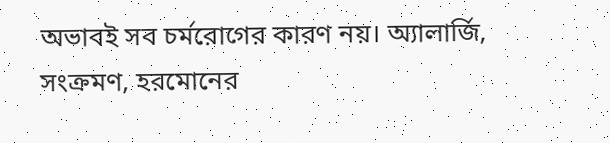অভাবই সব চর্মরোগের কারণ নয়। অ্যালার্জি, সংক্রমণ, হরমোনের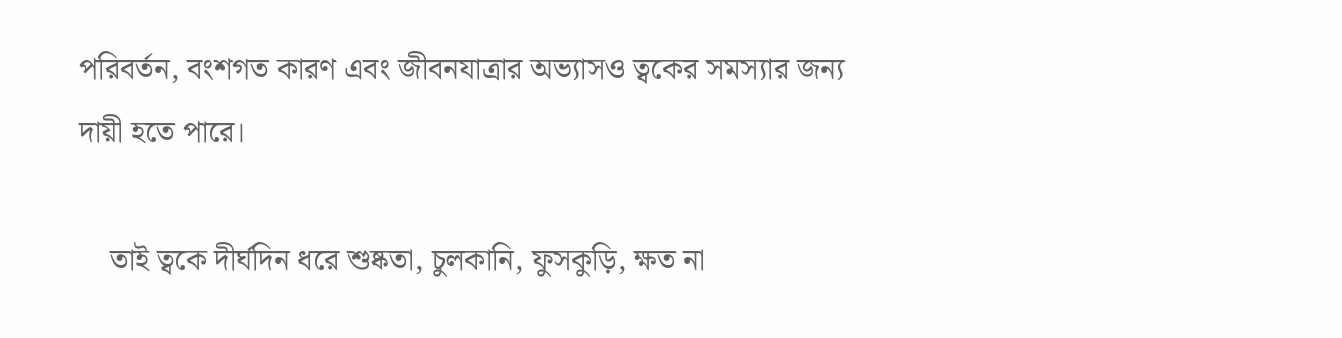পরিবর্তন, বংশগত কারণ এবং জীবনযাত্রার অভ্যাসও ত্বকের সমস্যার জন্য দায়ী হতে পারে।

    তাই ত্বকে দীর্ঘদিন ধরে শুষ্কতা, চুলকানি, ফুসকুড়ি, ক্ষত না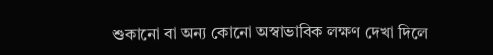শুকানো বা অন্য কোনো অস্বাভাবিক লক্ষণ দেখা দিলে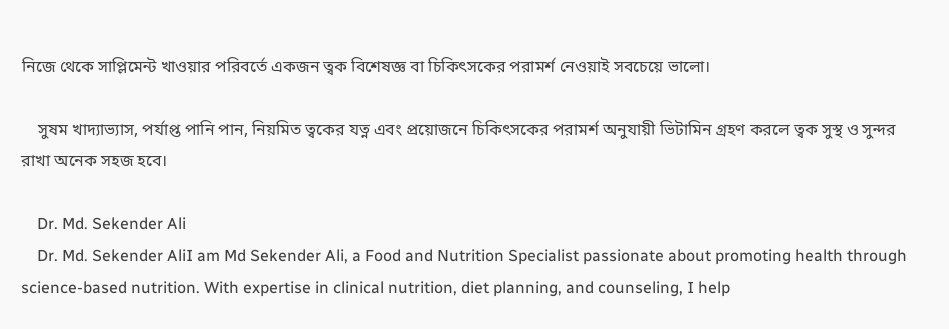নিজে থেকে সাপ্লিমেন্ট খাওয়ার পরিবর্তে একজন ত্বক বিশেষজ্ঞ বা চিকিৎসকের পরামর্শ নেওয়াই সবচেয়ে ভালো।

    সুষম খাদ্যাভ্যাস, পর্যাপ্ত পানি পান, নিয়মিত ত্বকের যত্ন এবং প্রয়োজনে চিকিৎসকের পরামর্শ অনুযায়ী ভিটামিন গ্রহণ করলে ত্বক সুস্থ ও সুন্দর রাখা অনেক সহজ হবে।

    Dr. Md. Sekender Ali
    Dr. Md. Sekender AliI am Md Sekender Ali, a Food and Nutrition Specialist passionate about promoting health through science-based nutrition. With expertise in clinical nutrition, diet planning, and counseling, I help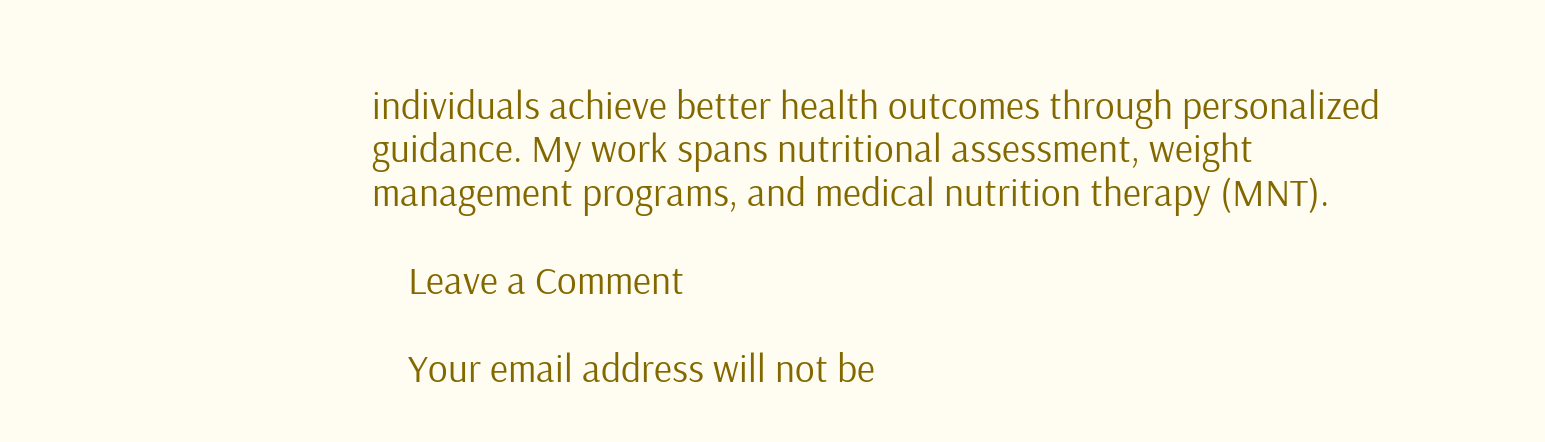individuals achieve better health outcomes through personalized guidance. My work spans nutritional assessment, weight management programs, and medical nutrition therapy (MNT).

    Leave a Comment

    Your email address will not be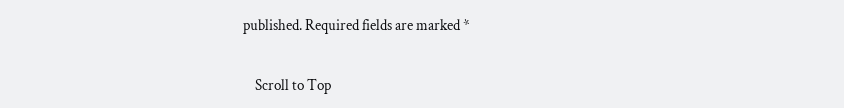published. Required fields are marked *

    Scroll to Top